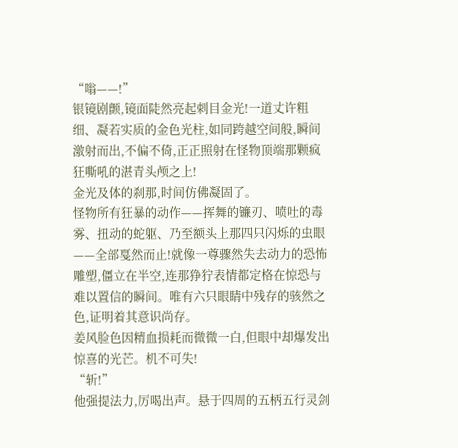“嗡——!”
银镜剧颤,镜面陡然亮起刺目金光!一道丈许粗细、凝若实质的金色光柱,如同跨越空间般,瞬间激射而出,不偏不倚,正正照射在怪物顶端那颗疯狂嘶吼的湛青头颅之上!
金光及体的刹那,时间仿佛凝固了。
怪物所有狂暴的动作——挥舞的镰刃、喷吐的毒雾、扭动的蛇躯、乃至额头上那四只闪烁的虫眼——全部戛然而止!就像一尊骤然失去动力的恐怖雕塑,僵立在半空,连那狰狞表情都定格在惊恐与难以置信的瞬间。唯有六只眼睛中残存的骇然之色,证明着其意识尚存。
姜风脸色因精血损耗而微微一白,但眼中却爆发出惊喜的光芒。机不可失!
“斩!”
他强提法力,厉喝出声。悬于四周的五柄五行灵剑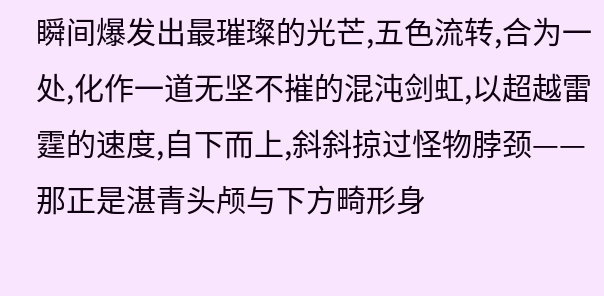瞬间爆发出最璀璨的光芒,五色流转,合为一处,化作一道无坚不摧的混沌剑虹,以超越雷霆的速度,自下而上,斜斜掠过怪物脖颈——那正是湛青头颅与下方畸形身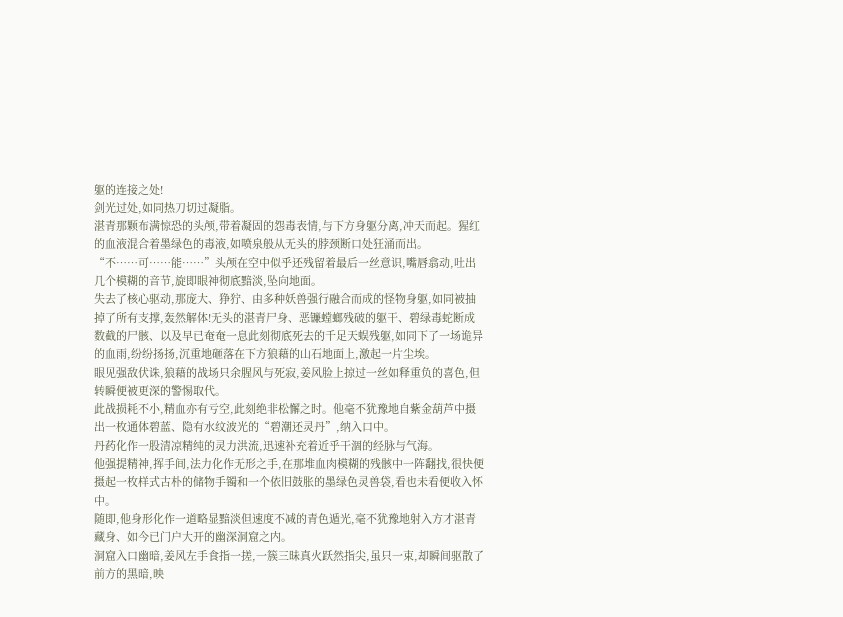躯的连接之处!
剑光过处,如同热刀切过凝脂。
湛青那颗布满惊恐的头颅,带着凝固的怨毒表情,与下方身躯分离,冲天而起。猩红的血液混合着墨绿色的毒液,如喷泉般从无头的脖颈断口处狂涌而出。
“不……可……能……”头颅在空中似乎还残留着最后一丝意识,嘴唇翕动,吐出几个模糊的音节,旋即眼神彻底黯淡,坠向地面。
失去了核心驱动,那庞大、狰狞、由多种妖兽强行融合而成的怪物身躯,如同被抽掉了所有支撑,轰然解体!无头的湛青尸身、恶镰螳螂残破的躯干、碧绿毒蛇断成数截的尸骸、以及早已奄奄一息此刻彻底死去的千足天蜈残躯,如同下了一场诡异的血雨,纷纷扬扬,沉重地砸落在下方狼藉的山石地面上,激起一片尘埃。
眼见强敌伏诛,狼藉的战场只余腥风与死寂,姜风脸上掠过一丝如释重负的喜色,但转瞬便被更深的警惕取代。
此战损耗不小,精血亦有亏空,此刻绝非松懈之时。他毫不犹豫地自紫金葫芦中摄出一枚通体碧蓝、隐有水纹波光的“碧潮还灵丹”,纳入口中。
丹药化作一股清凉精纯的灵力洪流,迅速补充着近乎干涸的经脉与气海。
他强提精神,挥手间,法力化作无形之手,在那堆血肉模糊的残骸中一阵翻找,很快便摄起一枚样式古朴的储物手镯和一个依旧鼓胀的墨绿色灵兽袋,看也未看便收入怀中。
随即,他身形化作一道略显黯淡但速度不减的青色遁光,毫不犹豫地射入方才湛青藏身、如今已门户大开的幽深洞窟之内。
洞窟入口幽暗,姜风左手食指一搓,一簇三昧真火跃然指尖,虽只一束,却瞬间驱散了前方的黑暗,映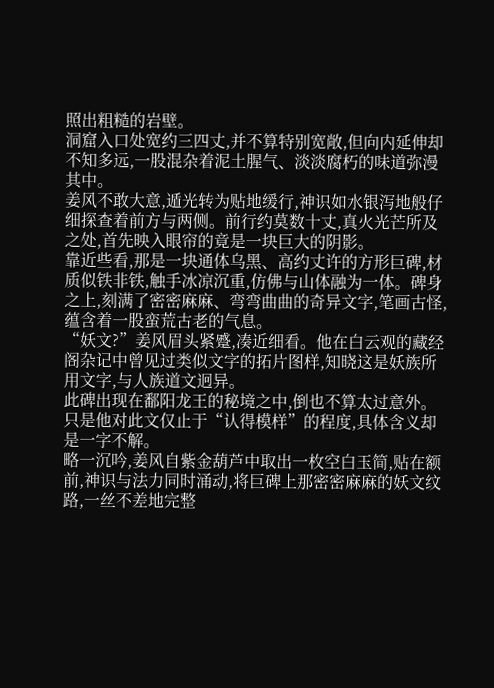照出粗糙的岩壁。
洞窟入口处宽约三四丈,并不算特别宽敞,但向内延伸却不知多远,一股混杂着泥土腥气、淡淡腐朽的味道弥漫其中。
姜风不敢大意,遁光转为贴地缓行,神识如水银泻地般仔细探查着前方与两侧。前行约莫数十丈,真火光芒所及之处,首先映入眼帘的竟是一块巨大的阴影。
靠近些看,那是一块通体乌黑、高约丈许的方形巨碑,材质似铁非铁,触手冰凉沉重,仿佛与山体融为一体。碑身之上,刻满了密密麻麻、弯弯曲曲的奇异文字,笔画古怪,蕴含着一股蛮荒古老的气息。
“妖文?”姜风眉头紧蹙,凑近细看。他在白云观的藏经阁杂记中曾见过类似文字的拓片图样,知晓这是妖族所用文字,与人族道文迥异。
此碑出现在鄱阳龙王的秘境之中,倒也不算太过意外。只是他对此文仅止于“认得模样”的程度,具体含义却是一字不解。
略一沉吟,姜风自紫金葫芦中取出一枚空白玉简,贴在额前,神识与法力同时涌动,将巨碑上那密密麻麻的妖文纹路,一丝不差地完整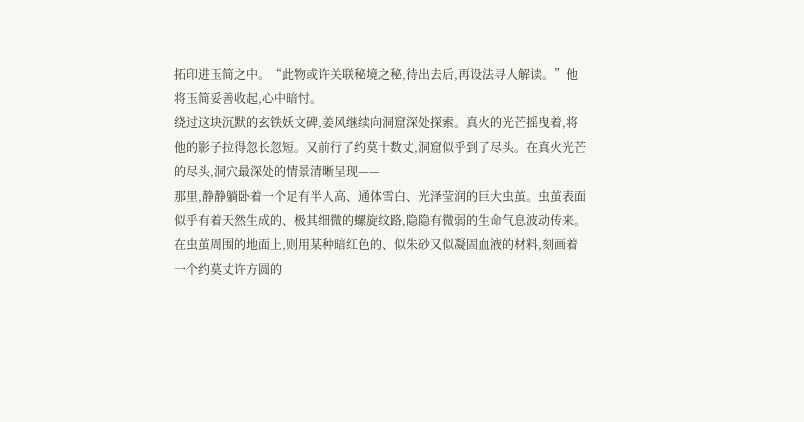拓印进玉简之中。“此物或许关联秘境之秘,待出去后,再设法寻人解读。”他将玉简妥善收起,心中暗忖。
绕过这块沉默的玄铁妖文碑,姜风继续向洞窟深处探索。真火的光芒摇曳着,将他的影子拉得忽长忽短。又前行了约莫十数丈,洞窟似乎到了尽头。在真火光芒的尽头,洞穴最深处的情景清晰呈现——
那里,静静躺卧着一个足有半人高、通体雪白、光泽莹润的巨大虫茧。虫茧表面似乎有着天然生成的、极其细微的螺旋纹路,隐隐有微弱的生命气息波动传来。
在虫茧周围的地面上,则用某种暗红色的、似朱砂又似凝固血液的材料,刻画着一个约莫丈许方圆的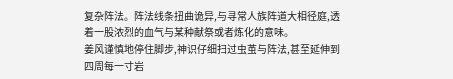复杂阵法。阵法线条扭曲诡异,与寻常人族阵道大相径庭,透着一股浓烈的血气与某种献祭或者炼化的意味。
姜风谨慎地停住脚步,神识仔细扫过虫茧与阵法,甚至延伸到四周每一寸岩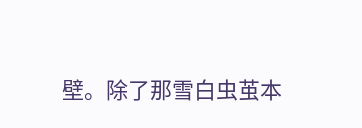壁。除了那雪白虫茧本